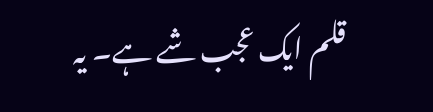قلم ایک عجب شے ہے۔ یہ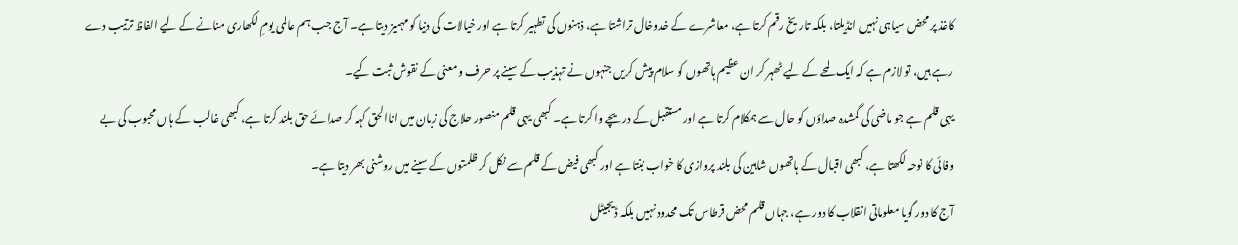کاغذ پر محض سیاہی نہیں انڈیلتا، بلکہ تاریخ رقم کرتا ہے، معاشرے کے خدوخال تراشتا ہے، ذہنوں کی تطہیر کرتا ہے اور خیالات کی دنیا کو مہمیز دیتا ہے۔ آج جب ہم عالمی یومِ لکھاری منانے کے لیے الفاظ ترتیب دے رہے ہیں، تو لازم ہے کہ ایک لمحے کے لیے ٹھہر کر ان عظیم ہاتھوں کو سلام پیش کریں جنہوں نے تہذیب کے سینے پر حرف و معنی کے نقوش ثبت کیے۔
یہی قلم ہے جو ماضی کی گمشدہ صداؤں کو حال سے ہمکلام کرتا ہے اور مستقبل کے دریچے وا کرتا ہے۔ کبھی یہی قلم منصور حلاج کی زبان میں اناالحق کہہ کر صدائے حق بلند کرتا ہے، کبھی غالب کے ہاں محبوب کی بے وفائی کا نوحہ لکھتا ہے، کبھی اقبال کے ہاتھوں شاہین کی بلند پروازی کا خواب بُنتا ہے اور کبھی فیض کے قلم سے نکل کر ظلمتوں کے سینے میں روشنی بھر دیتا ہے۔
آج کا دور گویا معلوماتی انقلاب کا دور ہے، جہاں قلم محض قرطاس تک محدود نہیں بلکہ ڈیجیٹل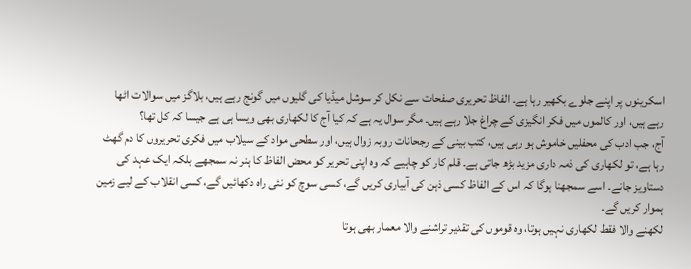اسکرینوں پر اپنے جلوے بکھیر رہا ہے۔ الفاظ تحریری صفحات سے نکل کر سوشل میڈیا کی گلیوں میں گونج رہے ہیں، بلاگز میں سوالات اٹھا رہے ہیں، اور کالموں میں فکر انگیزی کے چراغ جلا رہے ہیں۔ مگر سوال یہ ہے کہ کیا آج کا لکھاری بھی ویسا ہی ہے جیسا کہ کل تھا؟
آج، جب ادب کی محفلیں خاموش ہو رہی ہیں، کتب بینی کے رجحانات روبہ زوال ہیں، اور سطحی مواد کے سیلاب میں فکری تحریروں کا دم گھٹ رہا ہے، تو لکھاری کی ذمہ داری مزید بڑھ جاتی ہے۔ قلم کار کو چاہیے کہ وہ اپنی تحریر کو محض الفاظ کا ہنر نہ سمجھے بلکہ ایک عہد کی دستاویز جانے۔ اسے سمجھنا ہوگا کہ اس کے الفاظ کسی ذہن کی آبیاری کریں گے، کسی سوچ کو نئی راہ دکھائیں گے، کسی انقلاب کے لیے زمین ہموار کریں گے۔
لکھنے والا فقط لکھاری نہیں ہوتا، وہ قوموں کی تقدیر تراشنے والا معمار بھی ہوتا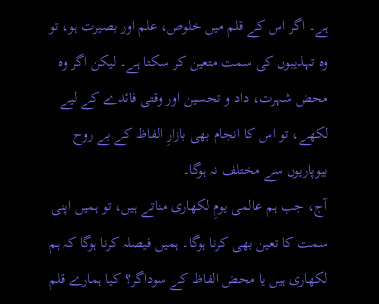ہے۔ اگر اس کے قلم میں خلوص، علم اور بصیرت ہو، تو وہ تہذیبوں کی سمت متعین کر سکتا ہے۔ لیکن اگر وہ محض شہرت، داد و تحسین اور وقتی فائدے کے لیے لکھے، تو اس کا انجام بھی بازارِ الفاظ کے بے روح بیوپاریوں سے مختلف نہ ہوگا۔
آج، جب ہم عالمی یومِ لکھاری مناتے ہیں، تو ہمیں اپنی سمت کا تعین بھی کرنا ہوگا۔ ہمیں فیصلہ کرنا ہوگا کہ ہم لکھاری ہیں یا محض الفاظ کے سوداگر؟ کیا ہمارے قلم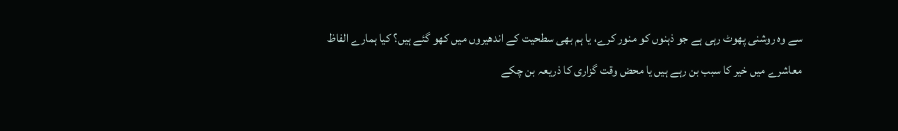سے وہ روشنی پھوٹ رہی ہے جو ذہنوں کو منور کرے، یا ہم بھی سطحیت کے اندھیروں میں کھو گئے ہیں؟ کیا ہمارے الفاظ معاشرے میں خیر کا سبب بن رہے ہیں یا محض وقت گزاری کا ذریعہ بن چکے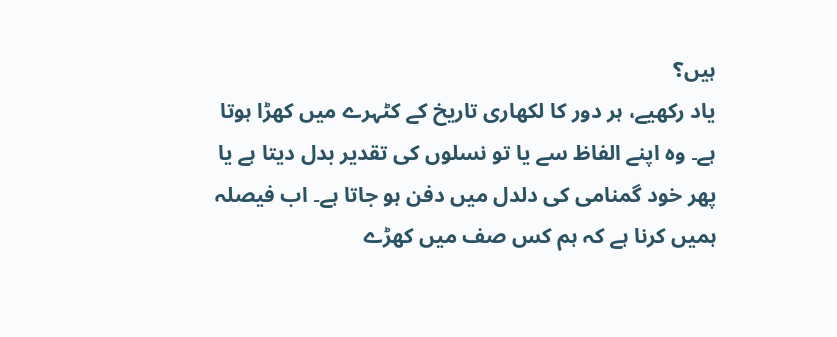ہیں؟
یاد رکھیے، ہر دور کا لکھاری تاریخ کے کٹہرے میں کھڑا ہوتا ہے۔ وہ اپنے الفاظ سے یا تو نسلوں کی تقدیر بدل دیتا ہے یا پھر خود گمنامی کی دلدل میں دفن ہو جاتا ہے۔ اب فیصلہ ہمیں کرنا ہے کہ ہم کس صف میں کھڑے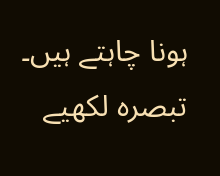ہونا چاہتے ہیں۔
تبصرہ لکھیے